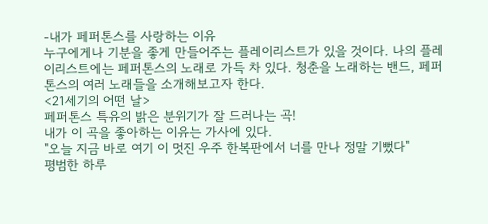-내가 페퍼톤스를 사랑하는 이유
누구에게나 기분을 좋게 만들어주는 플레이리스트가 있을 것이다. 나의 플레이리스트에는 페퍼톤스의 노래로 가득 차 있다. 청춘을 노래하는 밴드, 페퍼톤스의 여러 노래들을 소개해보고자 한다.
<21세기의 어떤 날>
페퍼톤스 특유의 밝은 분위기가 잘 드러나는 곡!
내가 이 곡을 좋아하는 이유는 가사에 있다.
"오늘 지금 바로 여기 이 멋진 우주 한복판에서 너를 만나 정말 기뻤다"
평범한 하루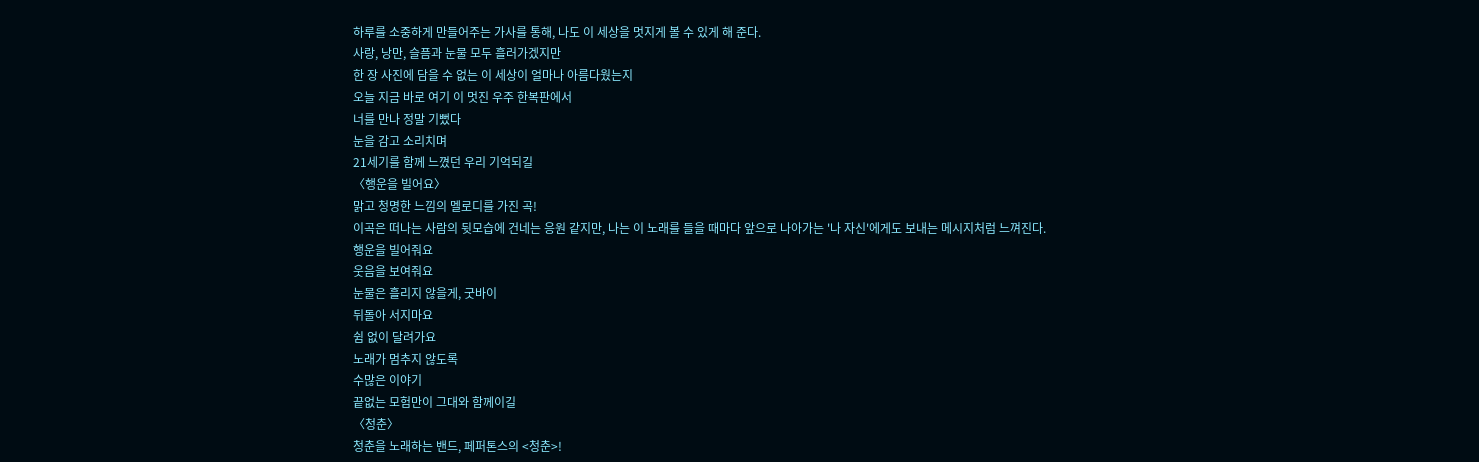하루를 소중하게 만들어주는 가사를 통해, 나도 이 세상을 멋지게 볼 수 있게 해 준다.
사랑, 낭만, 슬픔과 눈물 모두 흘러가겠지만
한 장 사진에 담을 수 없는 이 세상이 얼마나 아름다웠는지
오늘 지금 바로 여기 이 멋진 우주 한복판에서
너를 만나 정말 기뻤다
눈을 감고 소리치며
21세기를 함께 느꼈던 우리 기억되길
〈행운을 빌어요〉
맑고 청명한 느낌의 멜로디를 가진 곡!
이곡은 떠나는 사람의 뒷모습에 건네는 응원 같지만, 나는 이 노래를 들을 때마다 앞으로 나아가는 '나 자신'에게도 보내는 메시지처럼 느껴진다.
행운을 빌어줘요
웃음을 보여줘요
눈물은 흘리지 않을게, 굿바이
뒤돌아 서지마요
쉼 없이 달려가요
노래가 멈추지 않도록
수많은 이야기
끝없는 모험만이 그대와 함께이길
〈청춘〉
청춘을 노래하는 밴드, 페퍼톤스의 <청춘>!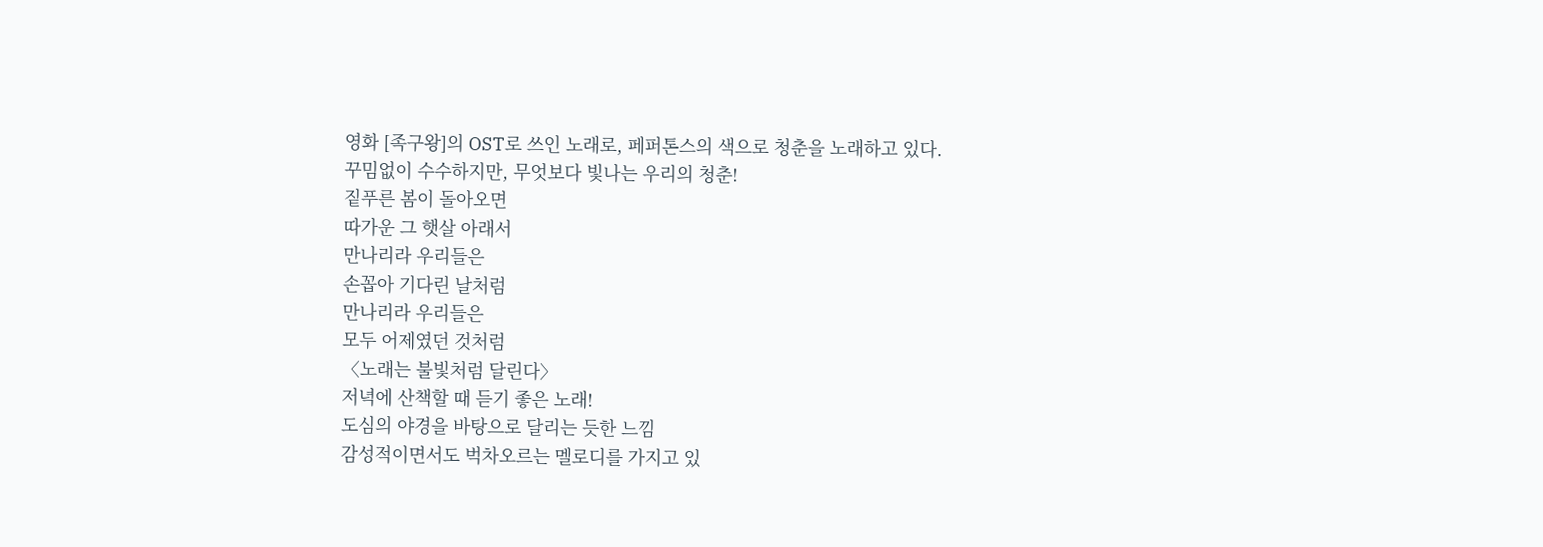영화 [족구왕]의 OST로 쓰인 노래로, 페퍼톤스의 색으로 청춘을 노래하고 있다.
꾸밈없이 수수하지만, 무엇보다 빛나는 우리의 청춘!
짙푸른 봄이 돌아오면
따가운 그 햇살 아래서
만나리라 우리들은
손꼽아 기다린 날처럼
만나리라 우리들은
모두 어제였던 것처럼
〈노래는 불빛처럼 달린다〉
저녁에 산책할 때 듣기 좋은 노래!
도심의 야경을 바탕으로 달리는 듯한 느낌
감성적이면서도 벅차오르는 멜로디를 가지고 있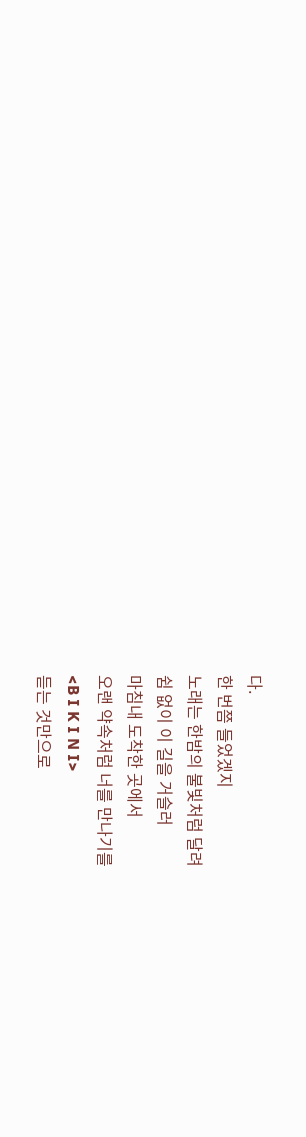다.
한 번쯤 들었겠지
노래는 한밤의 불빛처럼 달려
쉼 없이 이 길을 거슬러
마침내 도착한 곳에서
오랜 약속처럼 너를 만나기를
<B I K I N I>
듣는 것만으로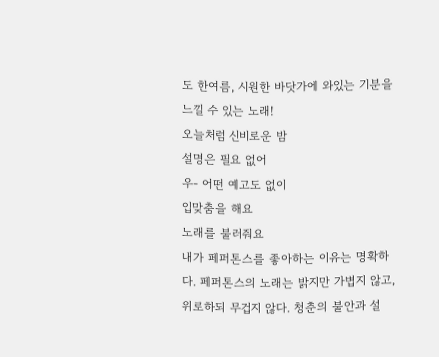도 한여름, 시원한 바닷가에 와있는 기분을 느낄 수 있는 노래!
오늘처럼 신비로운 밤
설명은 필요 없어
우- 어떤 예고도 없이
입맞춤을 해요
노래를 불러줘요
내가 페퍼톤스를 좋아하는 이유는 명확하다. 페퍼톤스의 노래는 밝지만 가볍지 않고, 위로하되 무겁지 않다. 청춘의 불안과 설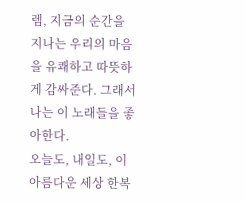렘, 지금의 순간을 지나는 우리의 마음을 유쾌하고 따뜻하게 감싸준다. 그래서 나는 이 노래들을 좋아한다.
오늘도, 내일도, 이 아름다운 세상 한복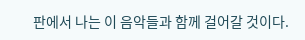판에서 나는 이 음악들과 함께 걸어갈 것이다.